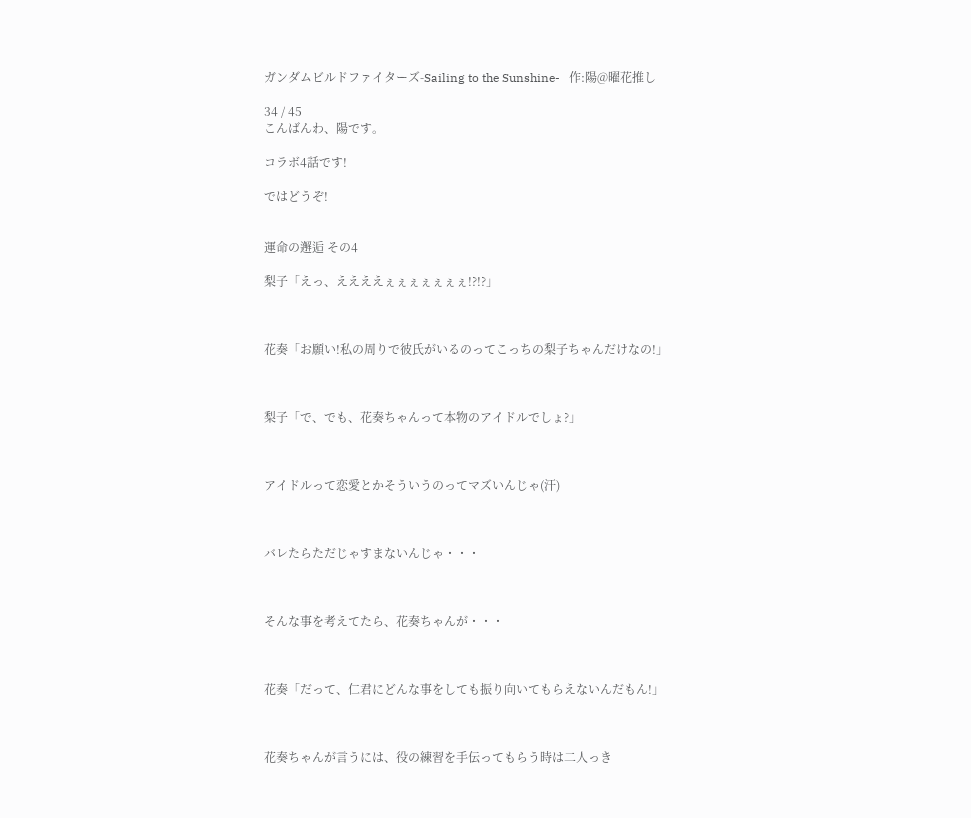ガンダムビルドファイターズ-Sailing to the Sunshine-   作:陽@曜花推し

34 / 45
こんばんわ、陽です。

コラボ4話です!

ではどうぞ!


運命の邂逅 その4

梨子「えっ、ええええぇぇぇぇぇぇぇ!?!?」



花奏「お願い!私の周りで彼氏がいるのってこっちの梨子ちゃんだけなの!」



梨子「で、でも、花奏ちゃんって本物のアイドルでしょ?」



アイドルって恋愛とかそういうのってマズいんじゃ(汗)



バレたらただじゃすまないんじゃ・・・



そんな事を考えてたら、花奏ちゃんが・・・



花奏「だって、仁君にどんな事をしても振り向いてもらえないんだもん!」



花奏ちゃんが言うには、役の練習を手伝ってもらう時は二人っき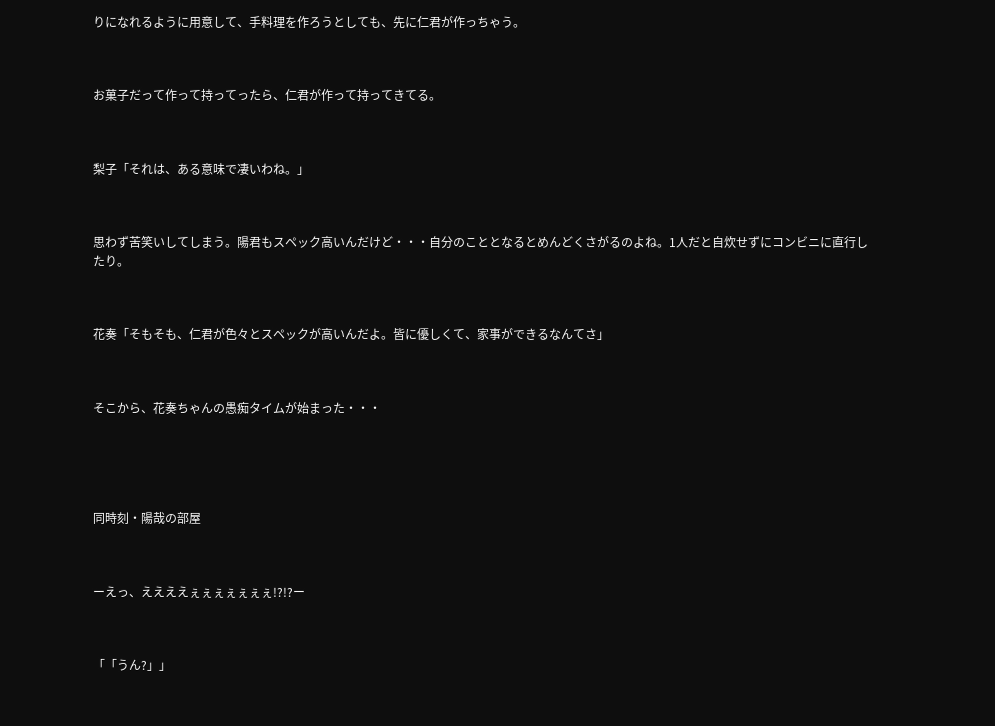りになれるように用意して、手料理を作ろうとしても、先に仁君が作っちゃう。



お菓子だって作って持ってったら、仁君が作って持ってきてる。



梨子「それは、ある意味で凄いわね。」



思わず苦笑いしてしまう。陽君もスペック高いんだけど・・・自分のこととなるとめんどくさがるのよね。1人だと自炊せずにコンビニに直行したり。



花奏「そもそも、仁君が色々とスペックが高いんだよ。皆に優しくて、家事ができるなんてさ」



そこから、花奏ちゃんの愚痴タイムが始まった・・・





同時刻・陽哉の部屋



ーえっ、ええええぇぇぇぇぇぇぇ!?!?ー



「「うん?」」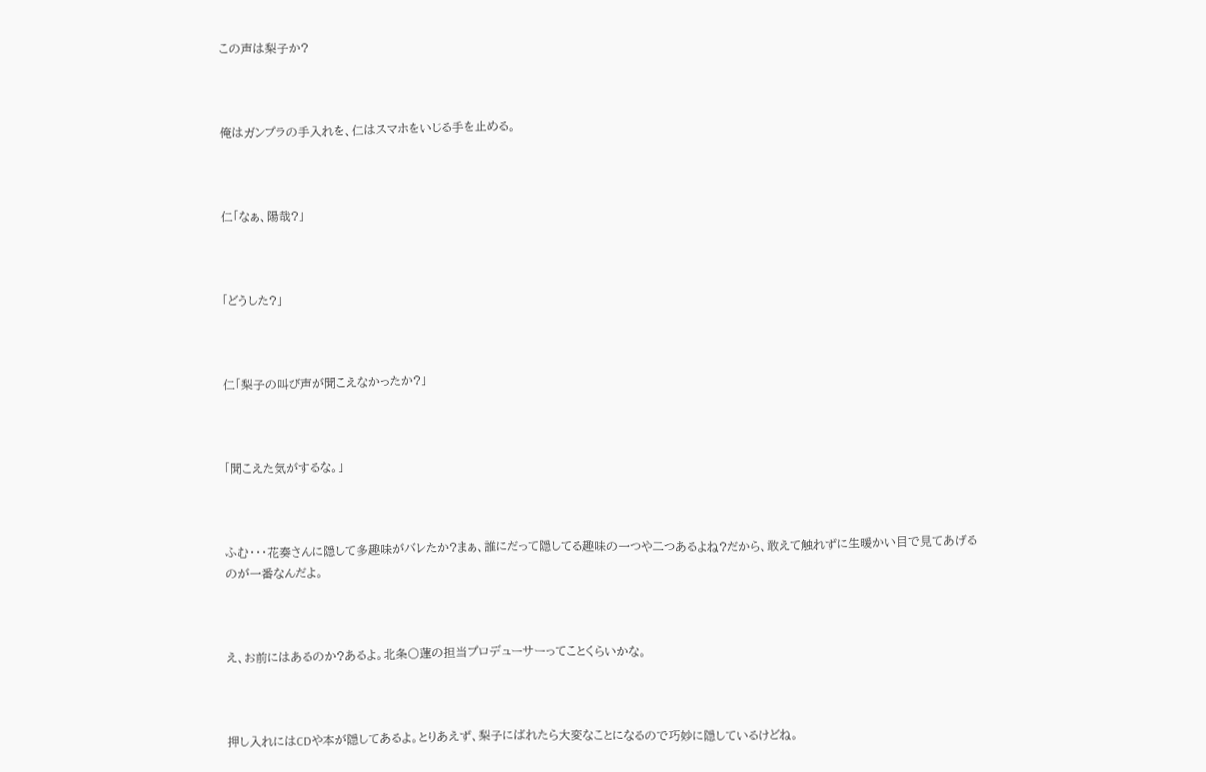この声は梨子か?



俺はガンプラの手入れを、仁はスマホをいじる手を止める。



仁「なぁ、陽哉?」



「どうした?」



仁「梨子の叫び声が聞こえなかったか?」



「聞こえた気がするな。」



ふむ・・・花奏さんに隠して多趣味がバレたか?まぁ、誰にだって隠してる趣味の一つや二つあるよね?だから、敢えて触れずに生暖かい目で見てあげるのが一番なんだよ。



え、お前にはあるのか?あるよ。北条〇蓮の担当プロデューサーってことくらいかな。



押し入れにはCDや本が隠してあるよ。とりあえず、梨子にばれたら大変なことになるので巧妙に隠しているけどね。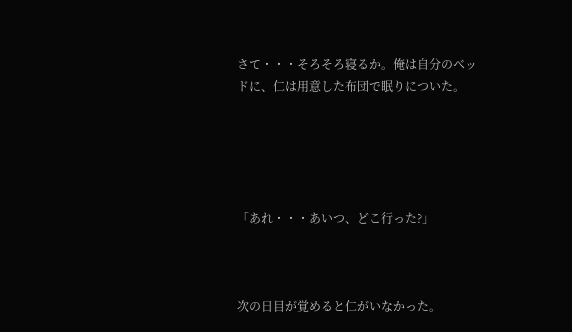さて・・・そろそろ寝るか。俺は自分のベッドに、仁は用意した布団で眠りについた。





「あれ・・・あいつ、どこ行った?」



次の日目が覚めると仁がいなかった。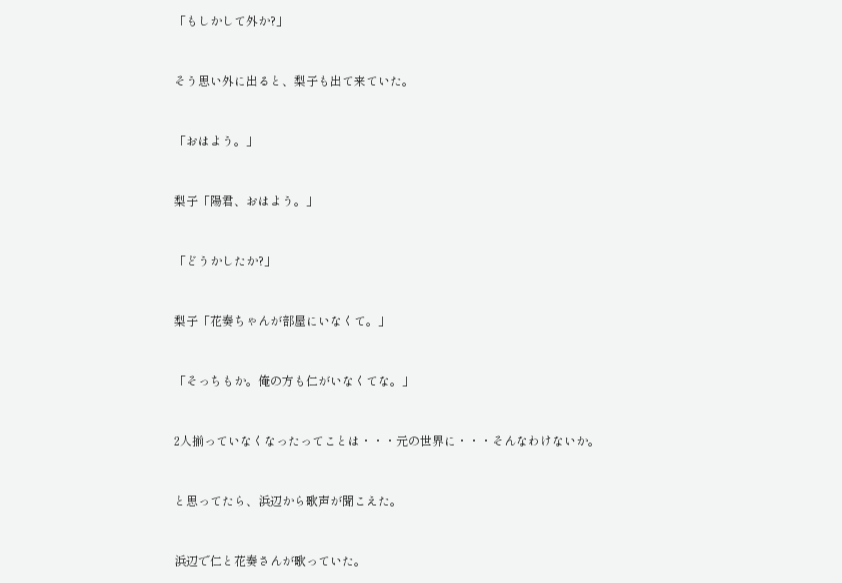「もしかして外か?」



そう思い外に出ると、梨子も出て来ていた。



「おはよう。」



梨子「陽君、おはよう。」



「どうかしたか?」



梨子「花奏ちゃんが部屋にいなくて。」



「そっちもか。俺の方も仁がいなくてな。」



2人揃っていなくなったってことは・・・元の世界に・・・そんなわけないか。



と思ってたら、浜辺から歌声が聞こえた。



浜辺で仁と花奏さんが歌っていた。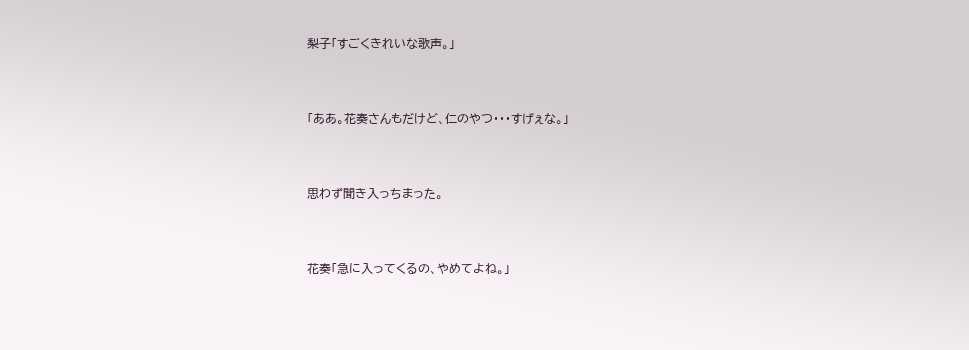梨子「すごくきれいな歌声。」



「ああ。花奏さんもだけど、仁のやつ・・・すげぇな。」



思わず聞き入っちまった。



花奏「急に入ってくるの、やめてよね。」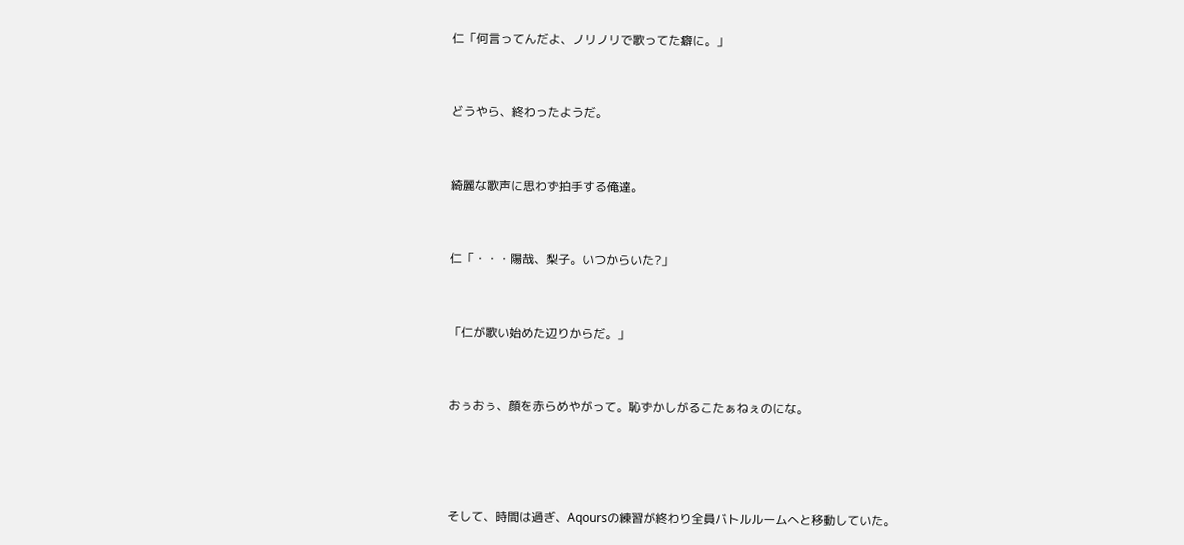仁「何言ってんだよ、ノリノリで歌ってた癖に。」



どうやら、終わったようだ。



綺麗な歌声に思わず拍手する俺達。



仁「・・・陽哉、梨子。いつからいた?」



「仁が歌い始めた辺りからだ。」



おぅおぅ、顔を赤らめやがって。恥ずかしがるこたぁねぇのにな。





そして、時間は過ぎ、Aqoursの練習が終わり全員バトルルームへと移動していた。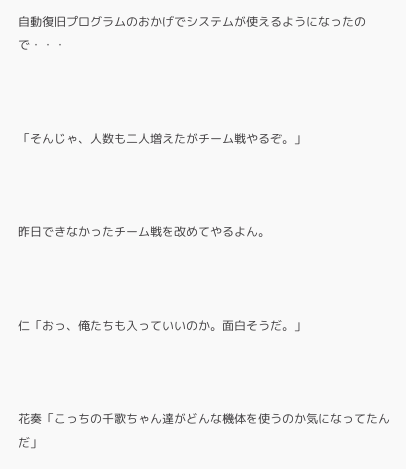自動復旧プログラムのおかげでシステムが使えるようになったので・・・



「そんじゃ、人数も二人増えたがチーム戦やるぞ。」



昨日できなかったチーム戦を改めてやるよん。



仁「おっ、俺たちも入っていいのか。面白そうだ。」



花奏「こっちの千歌ちゃん達がどんな機体を使うのか気になってたんだ」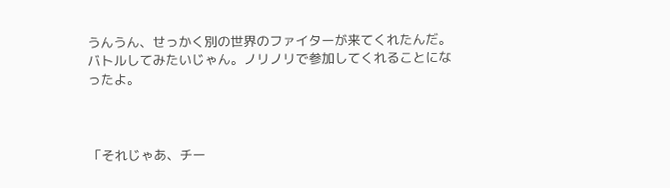うんうん、せっかく別の世界のファイターが来てくれたんだ。バトルしてみたいじゃん。ノリノリで参加してくれることになったよ。



「それじゃあ、チー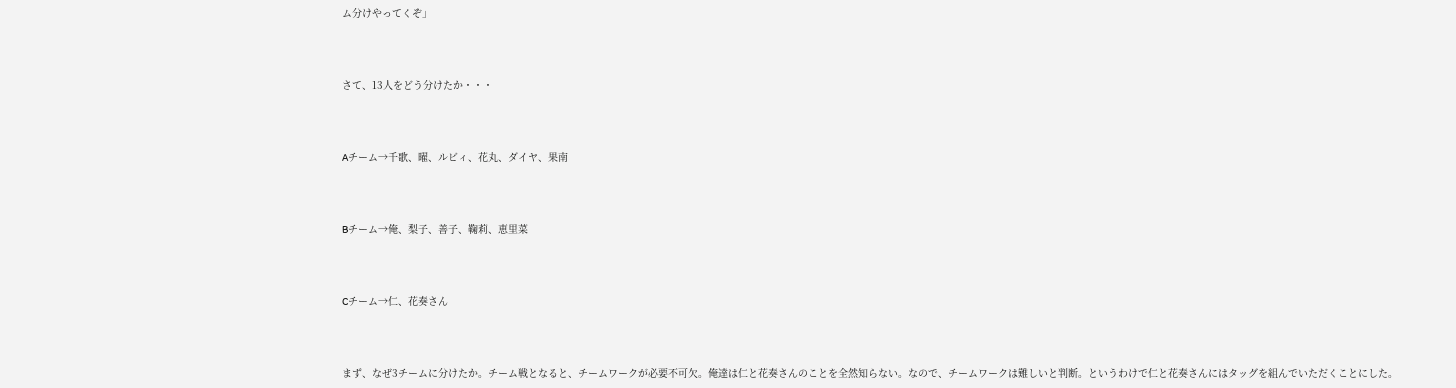ム分けやってくぞ」



さて、13人をどう分けたか・・・



Aチーム→千歌、曜、ルビィ、花丸、ダイヤ、果南



Bチーム→俺、梨子、善子、鞠莉、恵里菜



Cチーム→仁、花奏さん



まず、なぜ3チームに分けたか。チーム戦となると、チームワークが必要不可欠。俺達は仁と花奏さんのことを全然知らない。なので、チームワークは難しいと判断。というわけで仁と花奏さんにはタッグを組んでいただくことにした。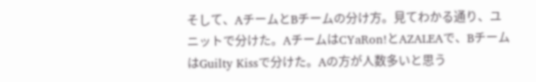そして、AチームとBチームの分け方。見てわかる通り、ユニットで分けた。AチームはCYaRon!とAZALEAで、BチームはGuilty Kissで分けた。Aの方が人数多いと思う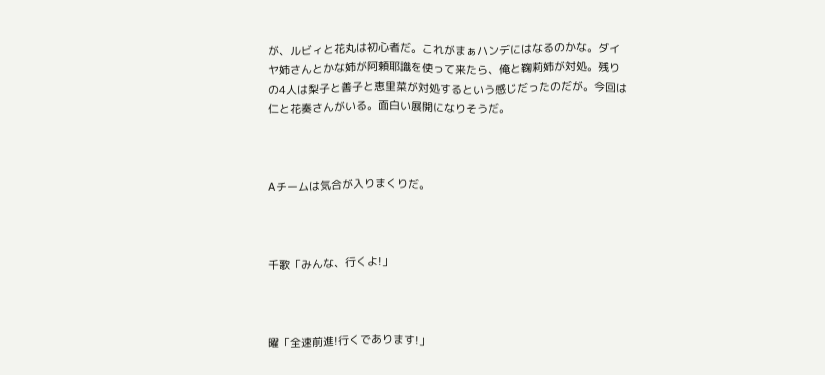が、ルビィと花丸は初心者だ。これがまぁハンデにはなるのかな。ダイヤ姉さんとかな姉が阿頼耶識を使って来たら、俺と鞠莉姉が対処。残りの4人は梨子と善子と恵里菜が対処するという感じだったのだが。今回は仁と花奏さんがいる。面白い展開になりそうだ。



Aチームは気合が入りまくりだ。



千歌「みんな、行くよ!」



曜「全速前進!行くであります!」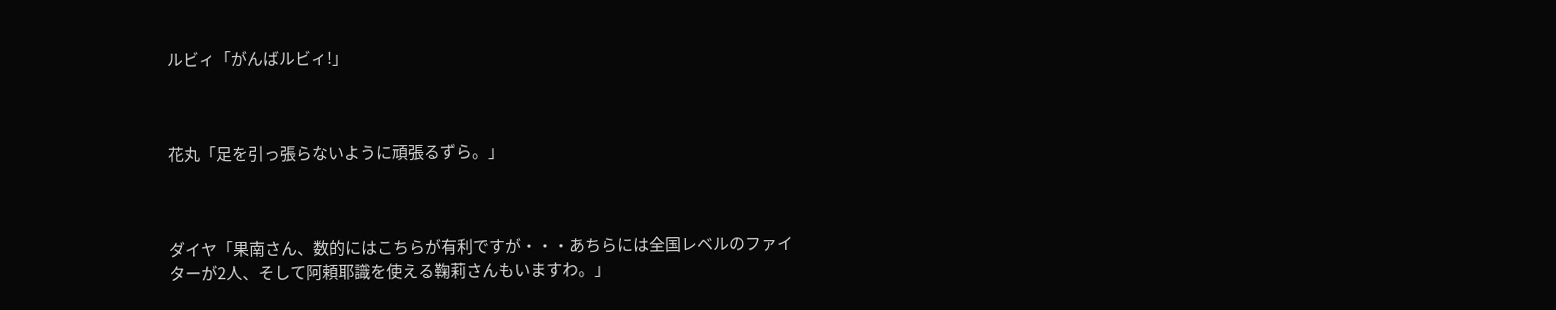ルビィ「がんばルビィ!」



花丸「足を引っ張らないように頑張るずら。」



ダイヤ「果南さん、数的にはこちらが有利ですが・・・あちらには全国レベルのファイターが2人、そして阿頼耶識を使える鞠莉さんもいますわ。」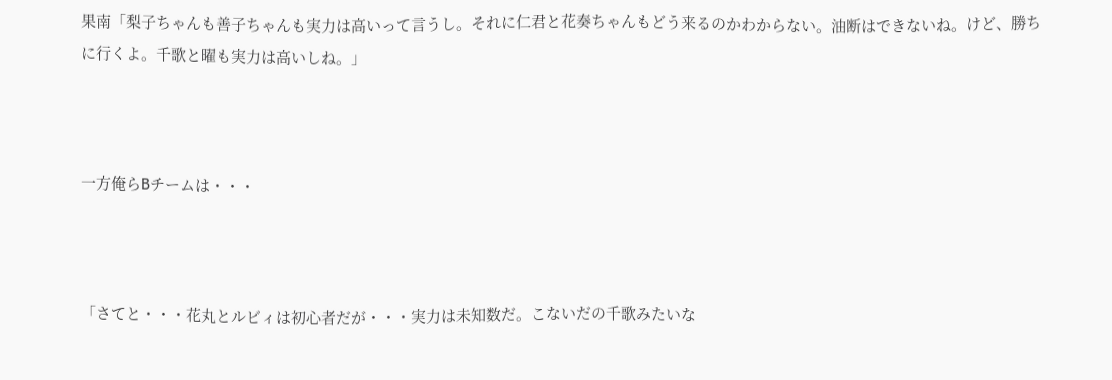果南「梨子ちゃんも善子ちゃんも実力は高いって言うし。それに仁君と花奏ちゃんもどう来るのかわからない。油断はできないね。けど、勝ちに行くよ。千歌と曜も実力は高いしね。」



一方俺らBチームは・・・



「さてと・・・花丸とルビィは初心者だが・・・実力は未知数だ。こないだの千歌みたいな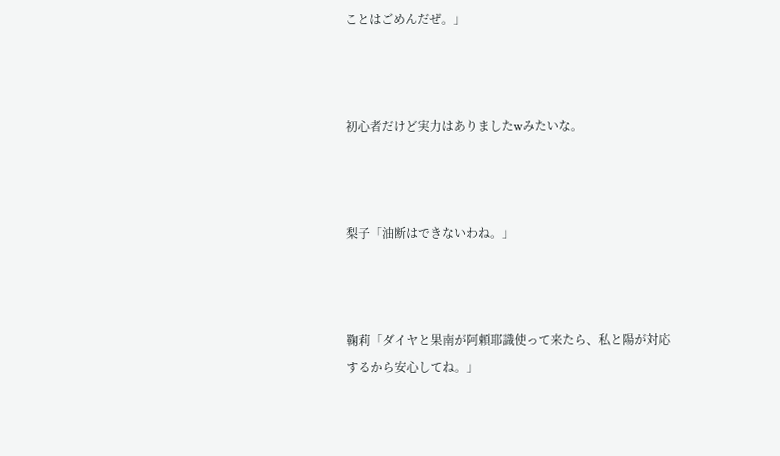ことはごめんだぜ。」



初心者だけど実力はありましたwみたいな。



梨子「油断はできないわね。」



鞠莉「ダイヤと果南が阿頼耶識使って来たら、私と陽が対応するから安心してね。」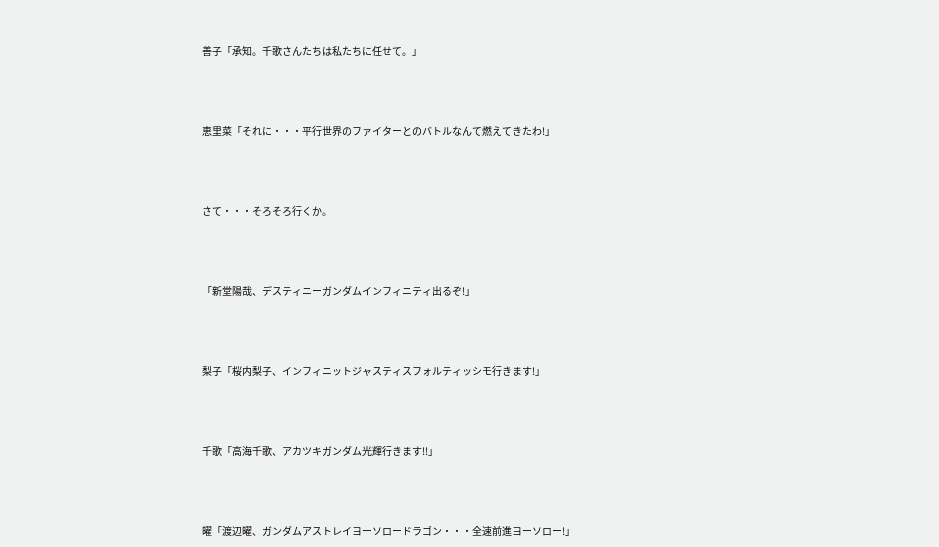善子「承知。千歌さんたちは私たちに任せて。」



恵里菜「それに・・・平行世界のファイターとのバトルなんて燃えてきたわ!」



さて・・・そろそろ行くか。



「新堂陽哉、デスティニーガンダムインフィニティ出るぞ!」



梨子「桜内梨子、インフィニットジャスティスフォルティッシモ行きます!」



千歌「高海千歌、アカツキガンダム光輝行きます!!」



曜「渡辺曜、ガンダムアストレイヨーソロードラゴン・・・全速前進ヨーソロー!」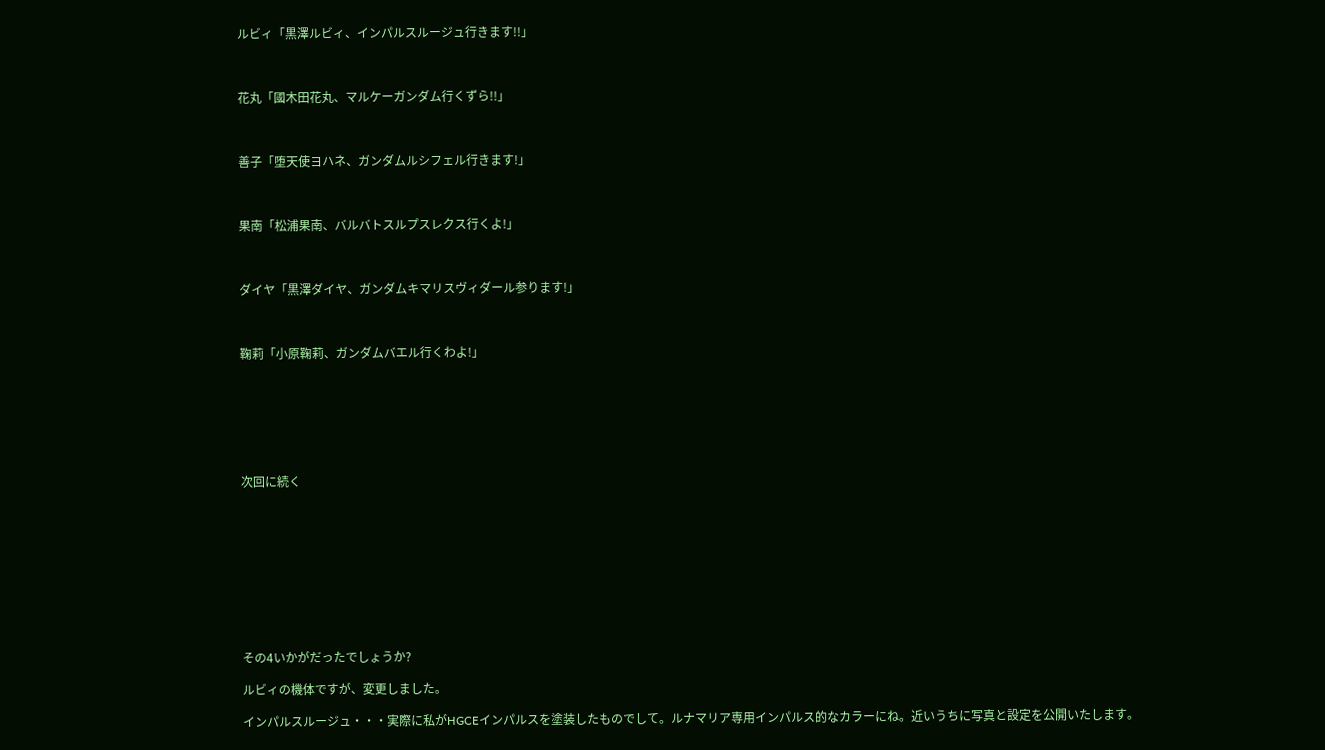ルビィ「黒澤ルビィ、インパルスルージュ行きます!!」



花丸「國木田花丸、マルケーガンダム行くずら!!」



善子「堕天使ヨハネ、ガンダムルシフェル行きます!」



果南「松浦果南、バルバトスルプスレクス行くよ!」



ダイヤ「黒澤ダイヤ、ガンダムキマリスヴィダール参ります!」



鞠莉「小原鞠莉、ガンダムバエル行くわよ!」







次回に続く










その4いかがだったでしょうか?

ルビィの機体ですが、変更しました。

インパルスルージュ・・・実際に私がHGCEインパルスを塗装したものでして。ルナマリア専用インパルス的なカラーにね。近いうちに写真と設定を公開いたします。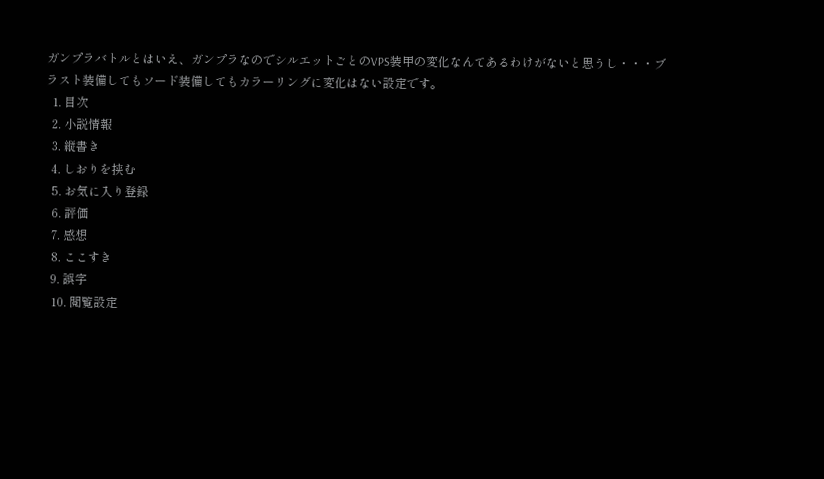ガンプラバトルとはいえ、ガンプラなのでシルエットごとのVPS装甲の変化なんてあるわけがないと思うし・・・ブラスト装備してもソード装備してもカラーリングに変化はない設定です。
  1. 目次
  2. 小説情報
  3. 縦書き
  4. しおりを挟む
  5. お気に入り登録
  6. 評価
  7. 感想
  8. ここすき
  9. 誤字
  10. 閲覧設定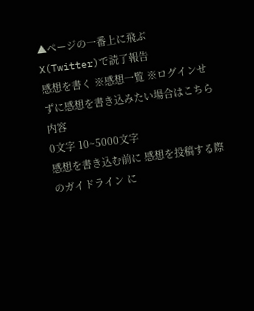▲ページの一番上に飛ぶ
X(Twitter)で読了報告
感想を書く ※感想一覧 ※ログインせずに感想を書き込みたい場合はこちら
内容
0文字 10~5000文字
感想を書き込む前に 感想を投稿する際のガイドライン に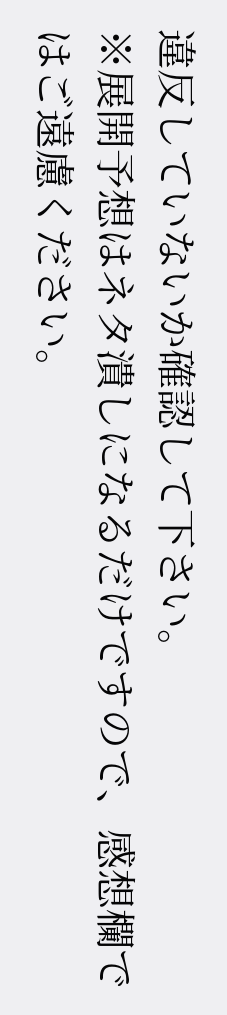違反していないか確認して下さい。
※展開予想はネタ潰しになるだけですので、感想欄ではご遠慮ください。